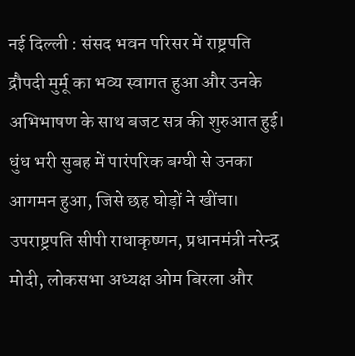नई दिल्ली : संसद भवन परिसर में राष्ट्रपति द्रौपदी मुर्मू का भव्य स्वागत हुआ और उनके अभिभाषण के साथ बजट सत्र की शुरुआत हुई। धुंध भरी सुबह में पारंपरिक बग्घी से उनका आगमन हुआ, जिसे छह घोड़ों ने खींचा। उपराष्ट्रपति सीपी राधाकृष्णन, प्रधानमंत्री नरेन्द्र मोदी, लोकसभा अध्यक्ष ओम बिरला और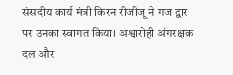संसदीय कार्य मंत्री किरन रीजीजू ने गज द्वार पर उनका स्वागत किया। अश्वारोही अंगरक्षक दल और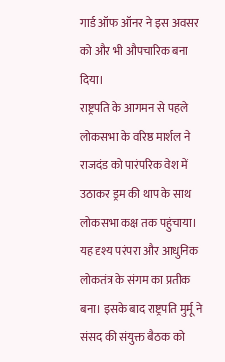गार्ड ऑफ ऑनर ने इस अवसर को और भी औपचारिक बना दिया।
राष्ट्रपति के आगमन से पहले लोकसभा के वरिष्ठ मार्शल ने राजदंड को पारंपरिक वेश में उठाकर ड्रम की थाप के साथ लोकसभा कक्ष तक पहुंचाया। यह दृश्य परंपरा और आधुनिक लोकतंत्र के संगम का प्रतीक बना। इसके बाद राष्ट्रपति मुर्मू ने संसद की संयुक्त बैठक को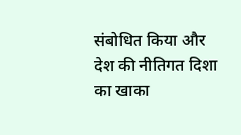संबोधित किया और देश की नीतिगत दिशा का खाका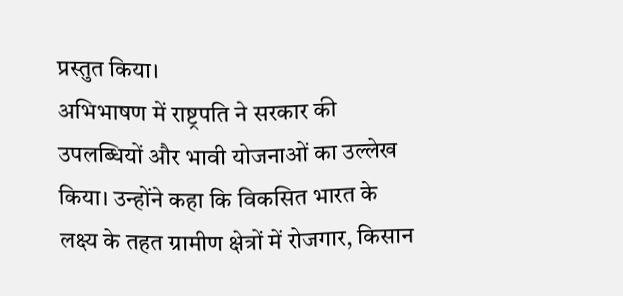प्रस्तुत किया।
अभिभाषण में राष्ट्रपति ने सरकार की उपलब्धियों और भावी योजनाओं का उल्लेख किया। उन्होंने कहा कि विकसित भारत के लक्ष्य के तहत ग्रामीण क्षेत्रों में रोजगार, किसान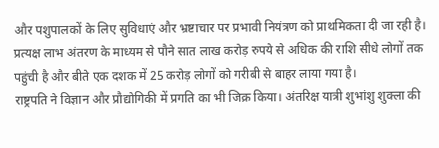और पशुपालकों के लिए सुविधाएं और भ्रष्टाचार पर प्रभावी नियंत्रण को प्राथमिकता दी जा रही है। प्रत्यक्ष लाभ अंतरण के माध्यम से पौने सात लाख करोड़ रुपये से अधिक की राशि सीधे लोगों तक पहुंची है और बीते एक दशक में 25 करोड़ लोगों को गरीबी से बाहर लाया गया है।
राष्ट्रपति ने विज्ञान और प्रौद्योगिकी में प्रगति का भी जिक्र किया। अंतरिक्ष यात्री शुभांशु शुक्ला की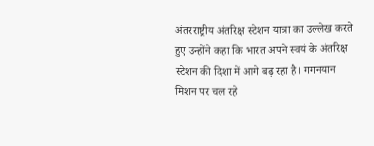अंतरराष्ट्रीय अंतरिक्ष स्टेशन यात्रा का उल्लेख करते हुए उन्होंने कहा कि भारत अपने स्वयं के अंतरिक्ष स्टेशन की दिशा में आगे बढ़ रहा है। गगनयान मिशन पर चल रहे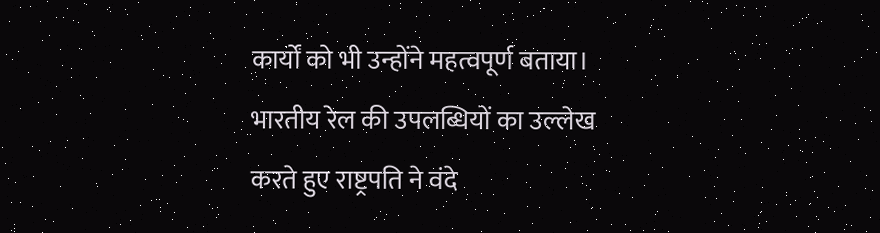कार्यों को भी उन्होंने महत्वपूर्ण बताया।
भारतीय रेल की उपलब्धियों का उल्लेख करते हुए राष्ट्रपति ने वंदे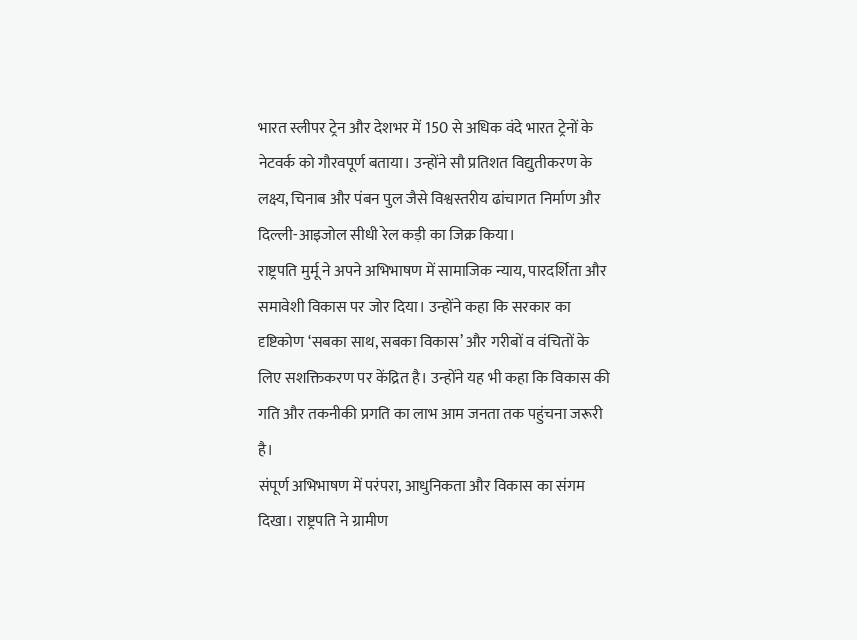भारत स्लीपर ट्रेन और देशभर में 150 से अधिक वंदे भारत ट्रेनों के नेटवर्क को गौरवपूर्ण बताया। उन्होंने सौ प्रतिशत विद्युतीकरण के लक्ष्य, चिनाब और पंबन पुल जैसे विश्वस्तरीय ढांचागत निर्माण और दिल्ली-आइजोल सीधी रेल कड़ी का जिक्र किया।
राष्ट्रपति मुर्मू ने अपने अभिभाषण में सामाजिक न्याय, पारदर्शिता और समावेशी विकास पर जोर दिया। उन्होंने कहा कि सरकार का दृष्टिकोण ‘सबका साथ, सबका विकास’ और गरीबों व वंचितों के लिए सशक्तिकरण पर केंद्रित है। उन्होंने यह भी कहा कि विकास की गति और तकनीकी प्रगति का लाभ आम जनता तक पहुंचना जरूरी है।
संपूर्ण अभिभाषण में परंपरा, आधुनिकता और विकास का संगम दिखा। राष्ट्रपति ने ग्रामीण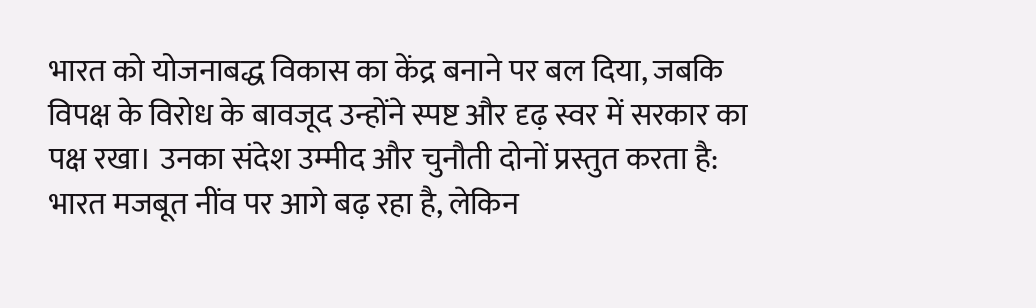भारत को योजनाबद्ध विकास का केंद्र बनाने पर बल दिया, जबकि विपक्ष के विरोध के बावजूद उन्होंने स्पष्ट और दृढ़ स्वर में सरकार का पक्ष रखा। उनका संदेश उम्मीद और चुनौती दोनों प्रस्तुत करता है: भारत मजबूत नींव पर आगे बढ़ रहा है, लेकिन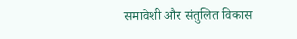समावेशी और संतुलित विकास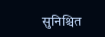सुनिश्चित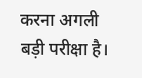करना अगली बड़ी परीक्षा है।